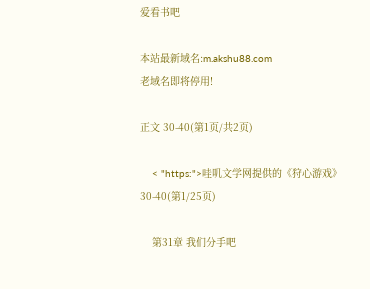爱看书吧

本站最新域名:m.akshu88.com
老域名即将停用!

正文 30-40(第1页/共2页)

    < "https:">哇叽文学网提供的《狩心游戏》 30-40(第1/25页)

    第31章 我们分手吧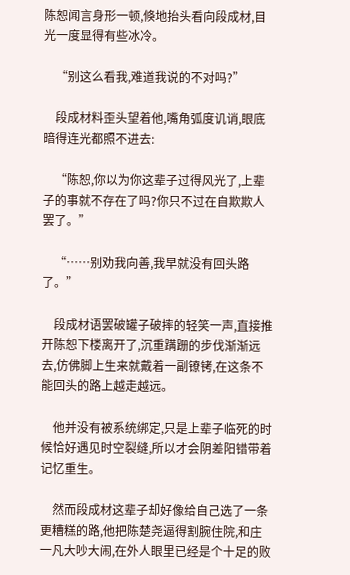陈恕闻言身形一顿,倏地抬头看向段成材,目光一度显得有些冰冷。

    “别这么看我,难道我说的不对吗?”

    段成材料歪头望着他,嘴角弧度讥诮,眼底暗得连光都照不进去:

    “陈恕,你以为你这辈子过得风光了,上辈子的事就不存在了吗?你只不过在自欺欺人罢了。”

    “……别劝我向善,我早就没有回头路了。”

    段成材语罢破罐子破摔的轻笑一声,直接推开陈恕下楼离开了,沉重蹒跚的步伐渐渐远去,仿佛脚上生来就戴着一副镣铐,在这条不能回头的路上越走越远。

    他并没有被系统绑定,只是上辈子临死的时候恰好遇见时空裂缝,所以才会阴差阳错带着记忆重生。

    然而段成材这辈子却好像给自己选了一条更糟糕的路,他把陈楚尧逼得割腕住院,和庄一凡大吵大闹,在外人眼里已经是个十足的败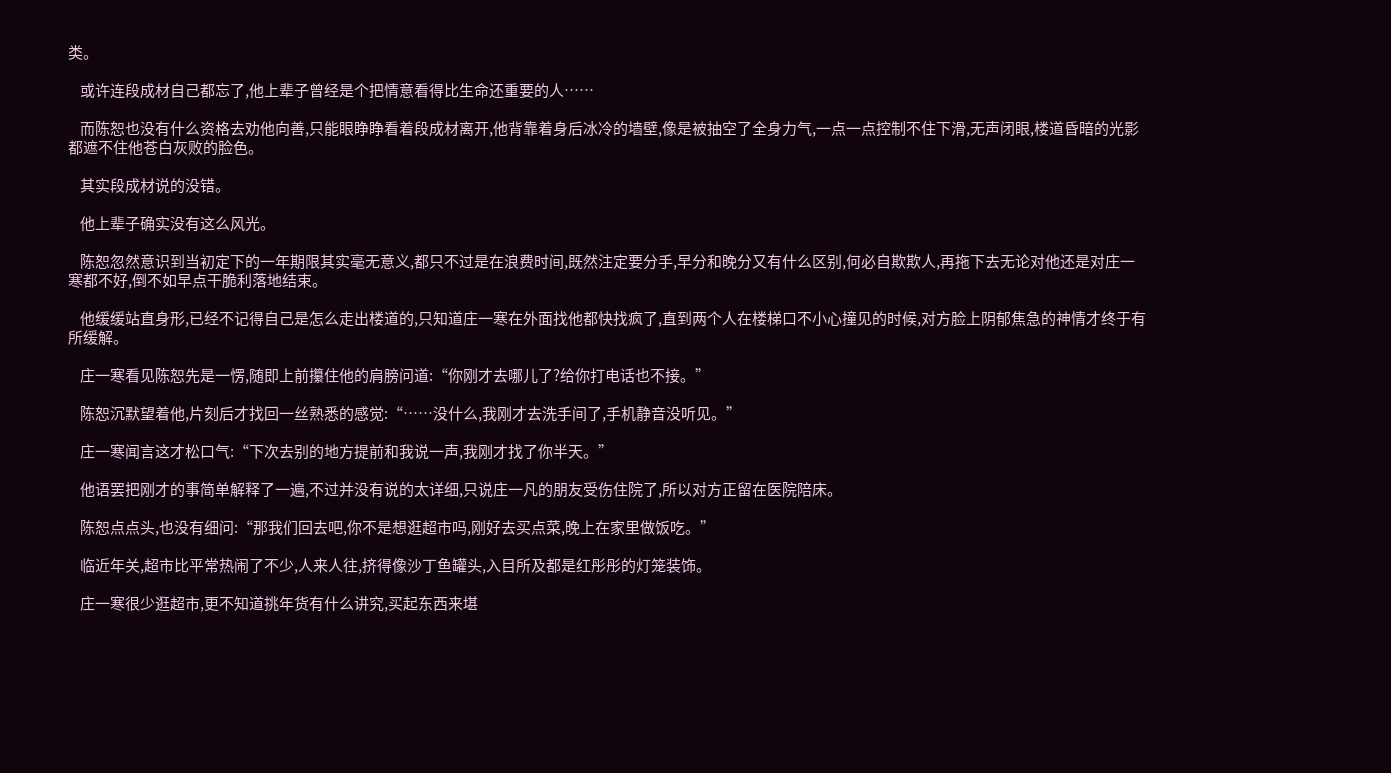类。

    或许连段成材自己都忘了,他上辈子曾经是个把情意看得比生命还重要的人……

    而陈恕也没有什么资格去劝他向善,只能眼睁睁看着段成材离开,他背靠着身后冰冷的墙壁,像是被抽空了全身力气,一点一点控制不住下滑,无声闭眼,楼道昏暗的光影都遮不住他苍白灰败的脸色。

    其实段成材说的没错。

    他上辈子确实没有这么风光。

    陈恕忽然意识到当初定下的一年期限其实毫无意义,都只不过是在浪费时间,既然注定要分手,早分和晚分又有什么区别,何必自欺欺人,再拖下去无论对他还是对庄一寒都不好,倒不如早点干脆利落地结束。

    他缓缓站直身形,已经不记得自己是怎么走出楼道的,只知道庄一寒在外面找他都快找疯了,直到两个人在楼梯口不小心撞见的时候,对方脸上阴郁焦急的神情才终于有所缓解。

    庄一寒看见陈恕先是一愣,随即上前攥住他的肩膀问道:“你刚才去哪儿了?给你打电话也不接。”

    陈恕沉默望着他,片刻后才找回一丝熟悉的感觉:“……没什么,我刚才去洗手间了,手机静音没听见。”

    庄一寒闻言这才松口气:“下次去别的地方提前和我说一声,我刚才找了你半天。”

    他语罢把刚才的事简单解释了一遍,不过并没有说的太详细,只说庄一凡的朋友受伤住院了,所以对方正留在医院陪床。

    陈恕点点头,也没有细问:“那我们回去吧,你不是想逛超市吗,刚好去买点菜,晚上在家里做饭吃。”

    临近年关,超市比平常热闹了不少,人来人往,挤得像沙丁鱼罐头,入目所及都是红彤彤的灯笼装饰。

    庄一寒很少逛超市,更不知道挑年货有什么讲究,买起东西来堪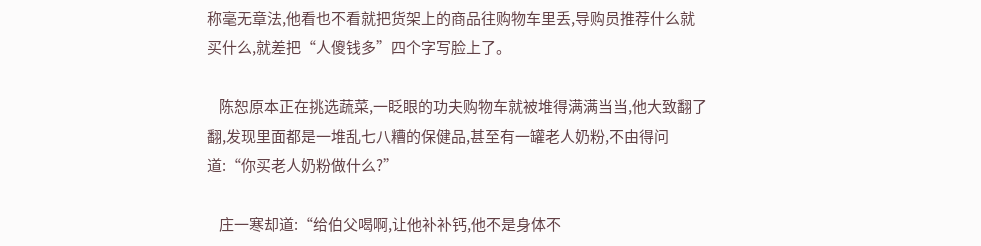称毫无章法,他看也不看就把货架上的商品往购物车里丢,导购员推荐什么就买什么,就差把“人傻钱多”四个字写脸上了。

    陈恕原本正在挑选蔬菜,一眨眼的功夫购物车就被堆得满满当当,他大致翻了翻,发现里面都是一堆乱七八糟的保健品,甚至有一罐老人奶粉,不由得问道:“你买老人奶粉做什么?”

    庄一寒却道:“给伯父喝啊,让他补补钙,他不是身体不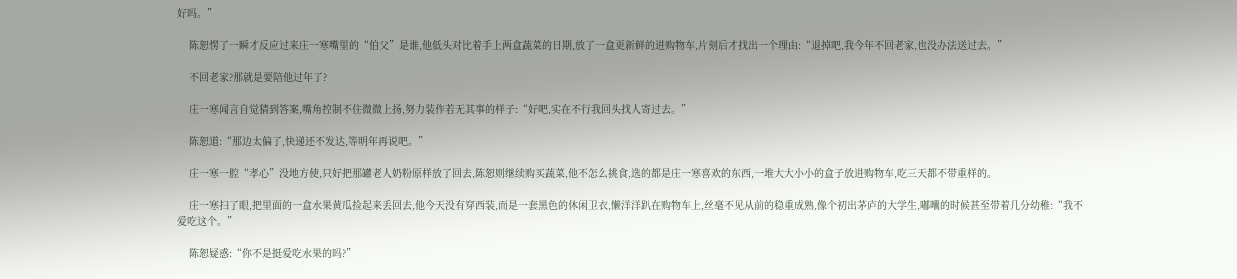好吗。”

    陈恕愣了一瞬才反应过来庄一寒嘴里的“伯父”是谁,他低头对比着手上两盒蔬菜的日期,放了一盒更新鲜的进购物车,片刻后才找出一个理由:“退掉吧,我今年不回老家,也没办法送过去。”

    不回老家?那就是要陪他过年了?

    庄一寒闻言自觉猜到答案,嘴角控制不住微微上扬,努力装作若无其事的样子:“好吧,实在不行我回头找人寄过去。”

    陈恕道:“那边太偏了,快递还不发达,等明年再说吧。”

    庄一寒一腔“孝心”没地方使,只好把那罐老人奶粉原样放了回去,陈恕则继续购买蔬菜,他不怎么挑食,选的都是庄一寒喜欢的东西,一堆大大小小的盒子放进购物车,吃三天都不带重样的。

    庄一寒扫了眼,把里面的一盒水果黄瓜捡起来丢回去,他今天没有穿西装,而是一套黑色的休闲卫衣,懒洋洋趴在购物车上,丝毫不见从前的稳重成熟,像个初出茅庐的大学生,嘟囔的时候甚至带着几分幼稚:“我不爱吃这个。”

    陈恕疑惑:“你不是挺爱吃水果的吗?”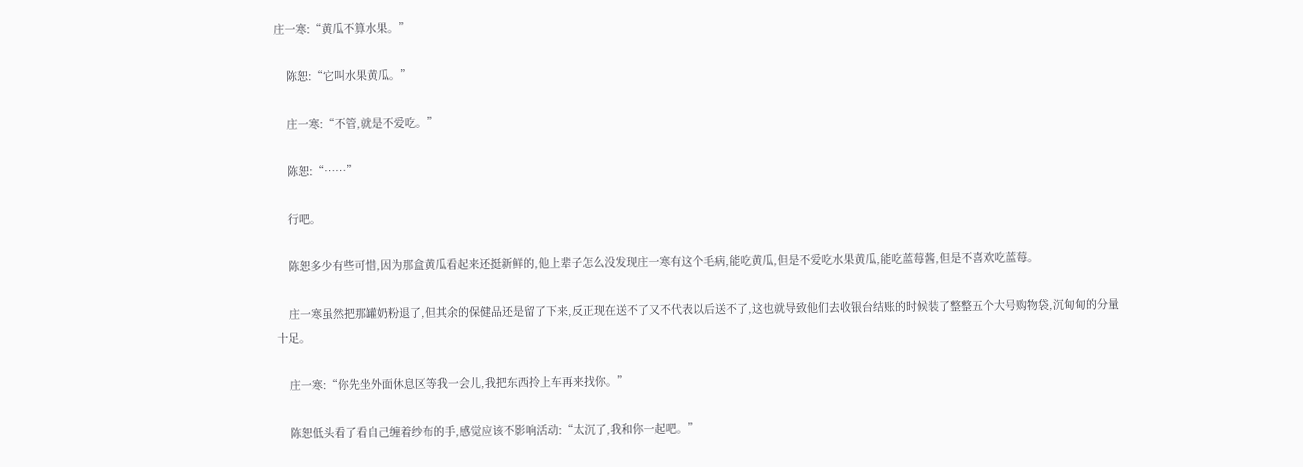庄一寒:“黄瓜不算水果。”

    陈恕:“它叫水果黄瓜。”

    庄一寒:“不管,就是不爱吃。”

    陈恕:“……”

    行吧。

    陈恕多少有些可惜,因为那盒黄瓜看起来还挺新鲜的,他上辈子怎么没发现庄一寒有这个毛病,能吃黄瓜,但是不爱吃水果黄瓜,能吃蓝莓酱,但是不喜欢吃蓝莓。

    庄一寒虽然把那罐奶粉退了,但其余的保健品还是留了下来,反正现在送不了又不代表以后送不了,这也就导致他们去收银台结账的时候装了整整五个大号购物袋,沉甸甸的分量十足。

    庄一寒:“你先坐外面休息区等我一会儿,我把东西拎上车再来找你。”

    陈恕低头看了看自己缠着纱布的手,感觉应该不影响活动:“太沉了,我和你一起吧。”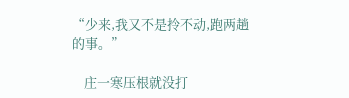“少来,我又不是拎不动,跑两趟的事。”

    庄一寒压根就没打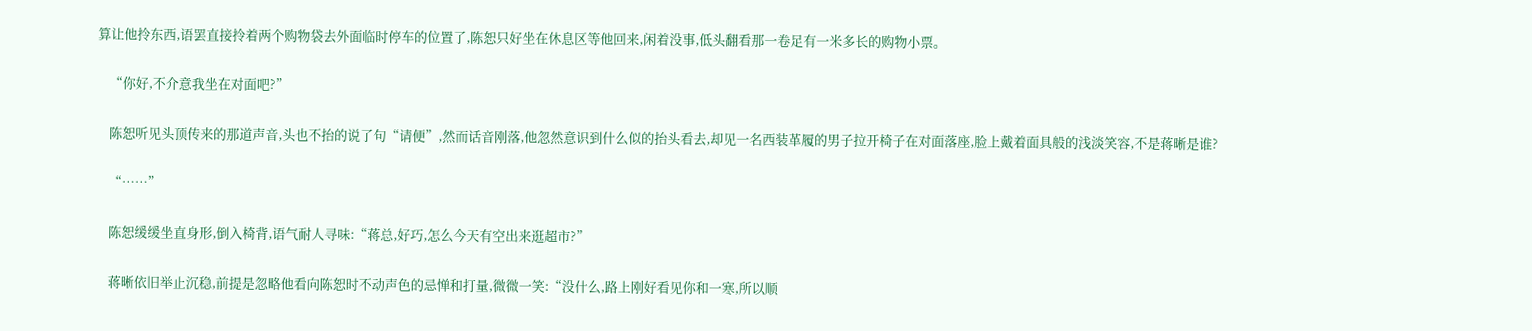算让他拎东西,语罢直接拎着两个购物袋去外面临时停车的位置了,陈恕只好坐在休息区等他回来,闲着没事,低头翻看那一卷足有一米多长的购物小票。

    “你好,不介意我坐在对面吧?”

    陈恕听见头顶传来的那道声音,头也不抬的说了句“请便”,然而话音刚落,他忽然意识到什么似的抬头看去,却见一名西装革履的男子拉开椅子在对面落座,脸上戴着面具般的浅淡笑容,不是蒋晰是谁?

    “……”

    陈恕缓缓坐直身形,倒入椅背,语气耐人寻味:“蒋总,好巧,怎么今天有空出来逛超市?”

    蒋晰依旧举止沉稳,前提是忽略他看向陈恕时不动声色的忌惮和打量,微微一笑:“没什么,路上刚好看见你和一寒,所以顺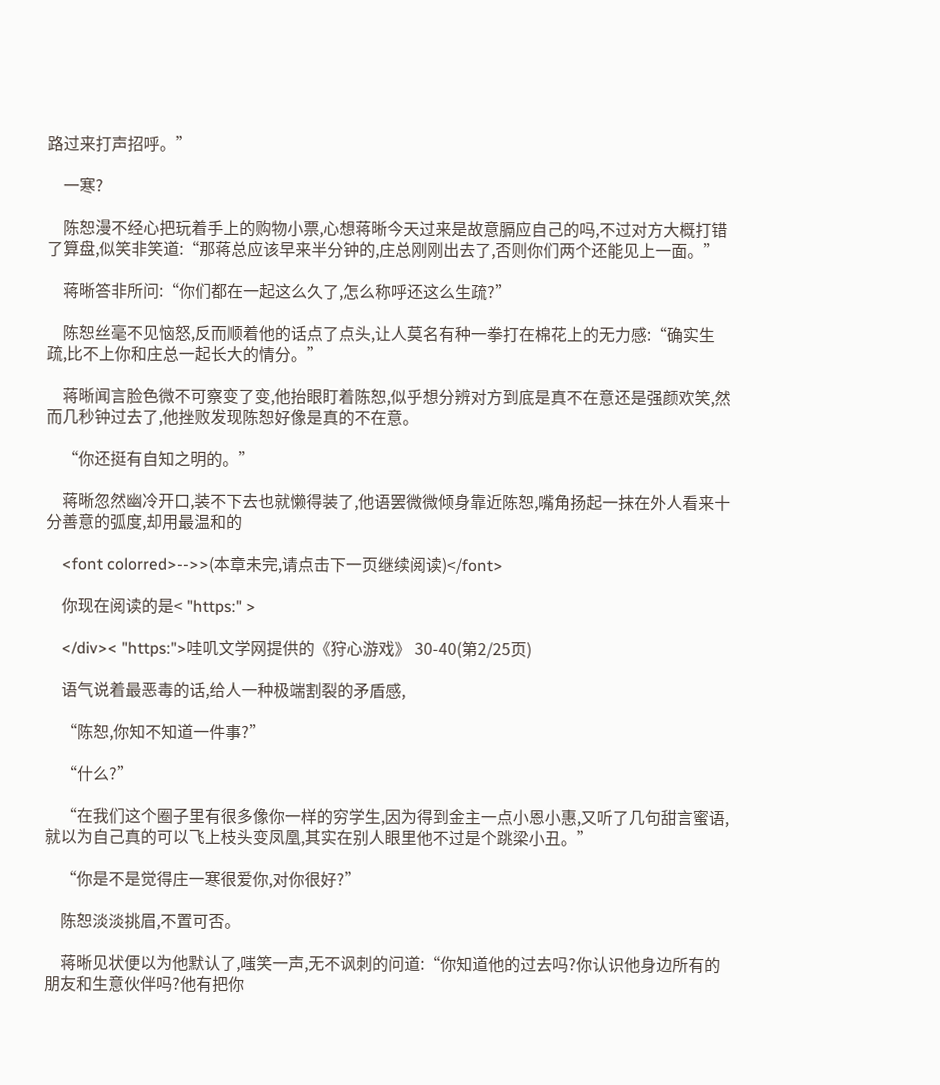路过来打声招呼。”

    一寒?

    陈恕漫不经心把玩着手上的购物小票,心想蒋晰今天过来是故意膈应自己的吗,不过对方大概打错了算盘,似笑非笑道:“那蒋总应该早来半分钟的,庄总刚刚出去了,否则你们两个还能见上一面。”

    蒋晰答非所问:“你们都在一起这么久了,怎么称呼还这么生疏?”

    陈恕丝毫不见恼怒,反而顺着他的话点了点头,让人莫名有种一拳打在棉花上的无力感:“确实生疏,比不上你和庄总一起长大的情分。”

    蒋晰闻言脸色微不可察变了变,他抬眼盯着陈恕,似乎想分辨对方到底是真不在意还是强颜欢笑,然而几秒钟过去了,他挫败发现陈恕好像是真的不在意。

    “你还挺有自知之明的。”

    蒋晰忽然幽冷开口,装不下去也就懒得装了,他语罢微微倾身靠近陈恕,嘴角扬起一抹在外人看来十分善意的弧度,却用最温和的

    <font colorred>-->>(本章未完,请点击下一页继续阅读)</font>

    你现在阅读的是< "https:" >

    </div>< "https:">哇叽文学网提供的《狩心游戏》 30-40(第2/25页)

    语气说着最恶毒的话,给人一种极端割裂的矛盾感,

    “陈恕,你知不知道一件事?”

    “什么?”

    “在我们这个圈子里有很多像你一样的穷学生,因为得到金主一点小恩小惠,又听了几句甜言蜜语,就以为自己真的可以飞上枝头变凤凰,其实在别人眼里他不过是个跳梁小丑。”

    “你是不是觉得庄一寒很爱你,对你很好?”

    陈恕淡淡挑眉,不置可否。

    蒋晰见状便以为他默认了,嗤笑一声,无不讽刺的问道:“你知道他的过去吗?你认识他身边所有的朋友和生意伙伴吗?他有把你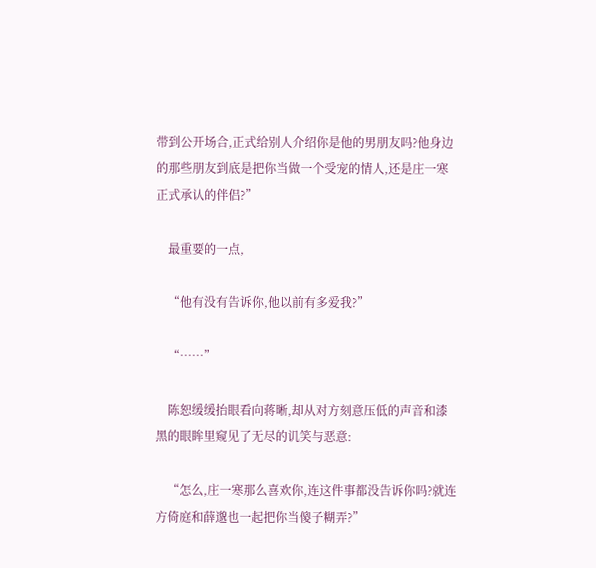带到公开场合,正式给别人介绍你是他的男朋友吗?他身边的那些朋友到底是把你当做一个受宠的情人,还是庄一寒正式承认的伴侣?”

    最重要的一点,

    “他有没有告诉你,他以前有多爱我?”

    “……”

    陈恕缓缓抬眼看向蒋晰,却从对方刻意压低的声音和漆黑的眼眸里窥见了无尽的讥笑与恶意:

    “怎么,庄一寒那么喜欢你,连这件事都没告诉你吗?就连方倚庭和薛邈也一起把你当傻子糊弄?”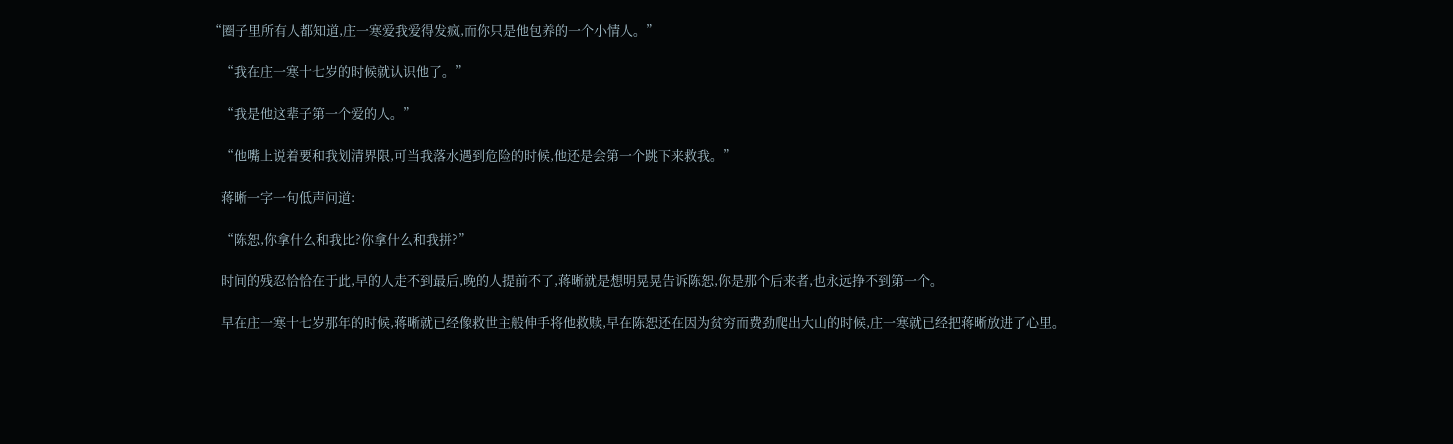“圈子里所有人都知道,庄一寒爱我爱得发疯,而你只是他包养的一个小情人。”

    “我在庄一寒十七岁的时候就认识他了。”

    “我是他这辈子第一个爱的人。”

    “他嘴上说着要和我划清界限,可当我落水遇到危险的时候,他还是会第一个跳下来救我。”

    蒋晰一字一句低声问道:

    “陈恕,你拿什么和我比?你拿什么和我拼?”

    时间的残忍恰恰在于此,早的人走不到最后,晚的人提前不了,蒋晰就是想明晃晃告诉陈恕,你是那个后来者,也永远挣不到第一个。

    早在庄一寒十七岁那年的时候,蒋晰就已经像救世主般伸手将他救赎,早在陈恕还在因为贫穷而费劲爬出大山的时候,庄一寒就已经把蒋晰放进了心里。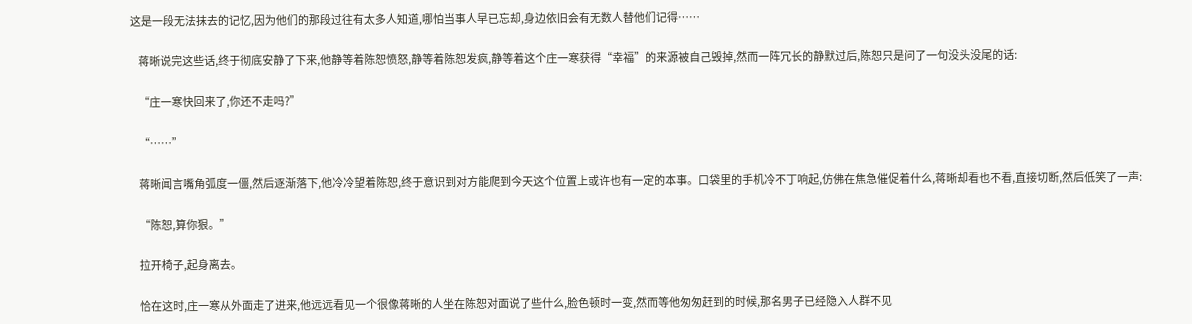这是一段无法抹去的记忆,因为他们的那段过往有太多人知道,哪怕当事人早已忘却,身边依旧会有无数人替他们记得……

    蒋晰说完这些话,终于彻底安静了下来,他静等着陈恕愤怒,静等着陈恕发疯,静等着这个庄一寒获得“幸福”的来源被自己毁掉,然而一阵冗长的静默过后,陈恕只是问了一句没头没尾的话:

    “庄一寒快回来了,你还不走吗?”

    “……”

    蒋晰闻言嘴角弧度一僵,然后逐渐落下,他冷冷望着陈恕,终于意识到对方能爬到今天这个位置上或许也有一定的本事。口袋里的手机冷不丁响起,仿佛在焦急催促着什么,蒋晰却看也不看,直接切断,然后低笑了一声:

    “陈恕,算你狠。”

    拉开椅子,起身离去。

    恰在这时,庄一寒从外面走了进来,他远远看见一个很像蒋晰的人坐在陈恕对面说了些什么,脸色顿时一变,然而等他匆匆赶到的时候,那名男子已经隐入人群不见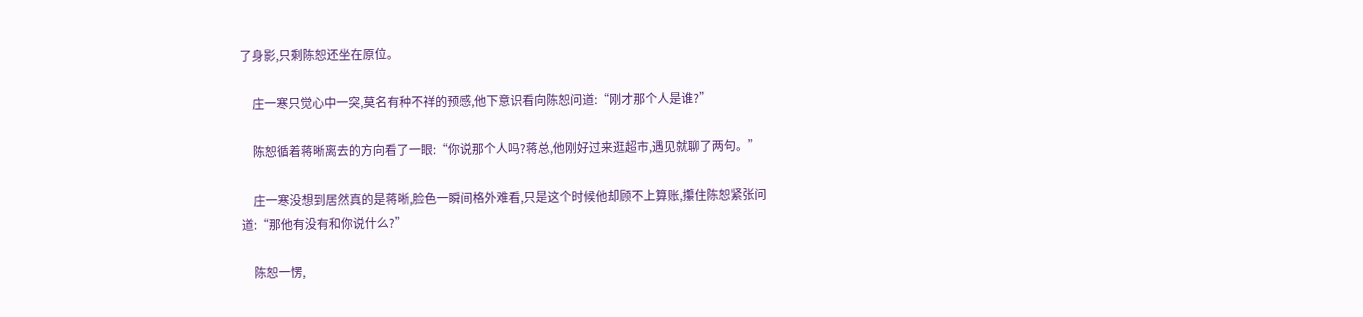了身影,只剩陈恕还坐在原位。

    庄一寒只觉心中一突,莫名有种不祥的预感,他下意识看向陈恕问道:“刚才那个人是谁?”

    陈恕循着蒋晰离去的方向看了一眼:“你说那个人吗?蒋总,他刚好过来逛超市,遇见就聊了两句。”

    庄一寒没想到居然真的是蒋晰,脸色一瞬间格外难看,只是这个时候他却顾不上算账,攥住陈恕紧张问道:“那他有没有和你说什么?”

    陈恕一愣,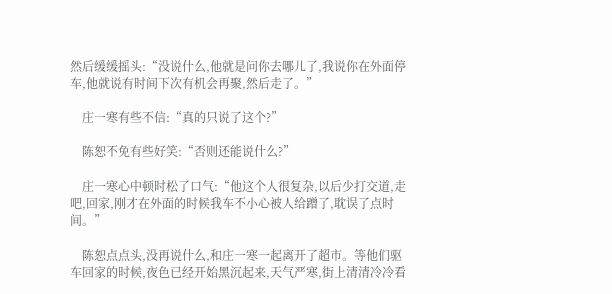然后缓缓摇头:“没说什么,他就是问你去哪儿了,我说你在外面停车,他就说有时间下次有机会再聚,然后走了。”

    庄一寒有些不信:“真的只说了这个?”

    陈恕不免有些好笑:“否则还能说什么?”

    庄一寒心中顿时松了口气:“他这个人很复杂,以后少打交道,走吧,回家,刚才在外面的时候我车不小心被人给蹭了,耽误了点时间。”

    陈恕点点头,没再说什么,和庄一寒一起离开了超市。等他们驱车回家的时候,夜色已经开始黑沉起来,天气严寒,街上清清冷冷看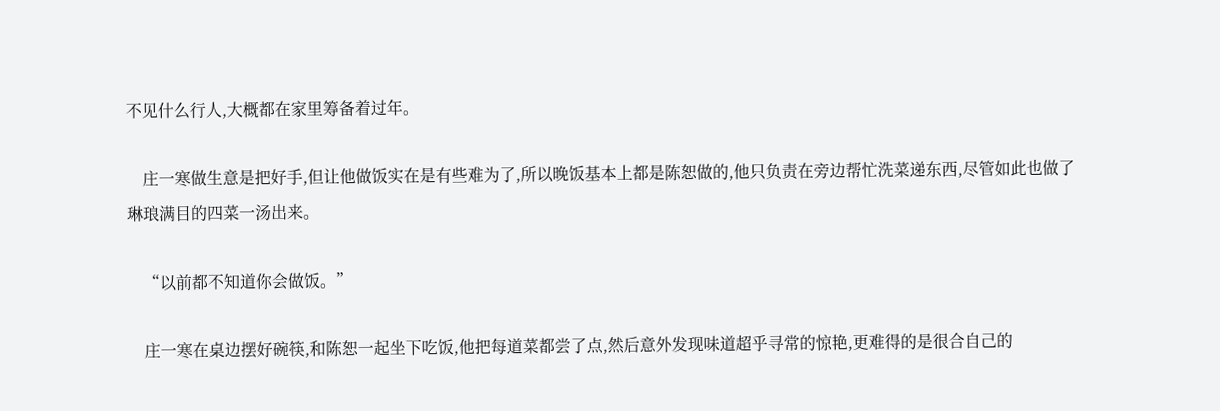不见什么行人,大概都在家里筹备着过年。

    庄一寒做生意是把好手,但让他做饭实在是有些难为了,所以晚饭基本上都是陈恕做的,他只负责在旁边帮忙洗菜递东西,尽管如此也做了琳琅满目的四菜一汤出来。

    “以前都不知道你会做饭。”

    庄一寒在桌边摆好碗筷,和陈恕一起坐下吃饭,他把每道菜都尝了点,然后意外发现味道超乎寻常的惊艳,更难得的是很合自己的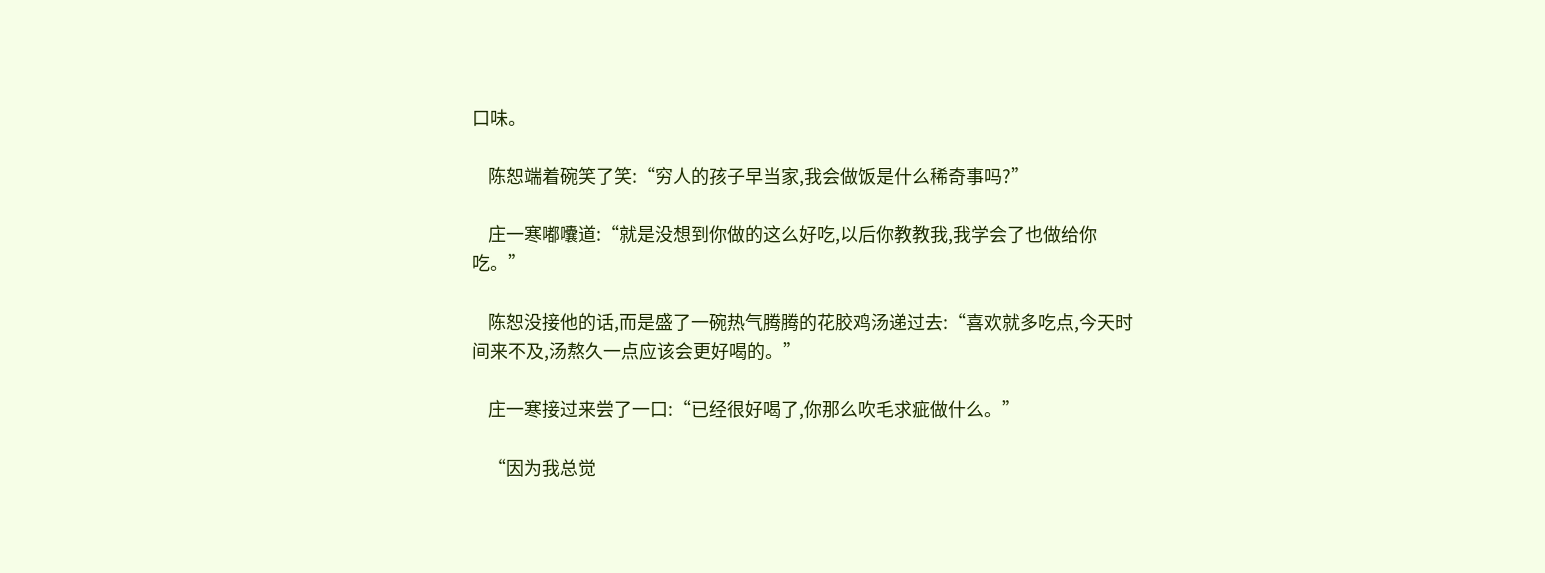口味。

    陈恕端着碗笑了笑:“穷人的孩子早当家,我会做饭是什么稀奇事吗?”

    庄一寒嘟囔道:“就是没想到你做的这么好吃,以后你教教我,我学会了也做给你吃。”

    陈恕没接他的话,而是盛了一碗热气腾腾的花胶鸡汤递过去:“喜欢就多吃点,今天时间来不及,汤熬久一点应该会更好喝的。”

    庄一寒接过来尝了一口:“已经很好喝了,你那么吹毛求疵做什么。”

    “因为我总觉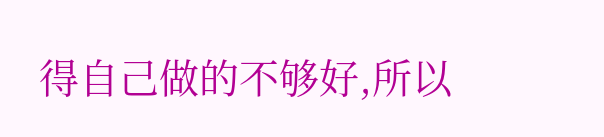得自己做的不够好,所以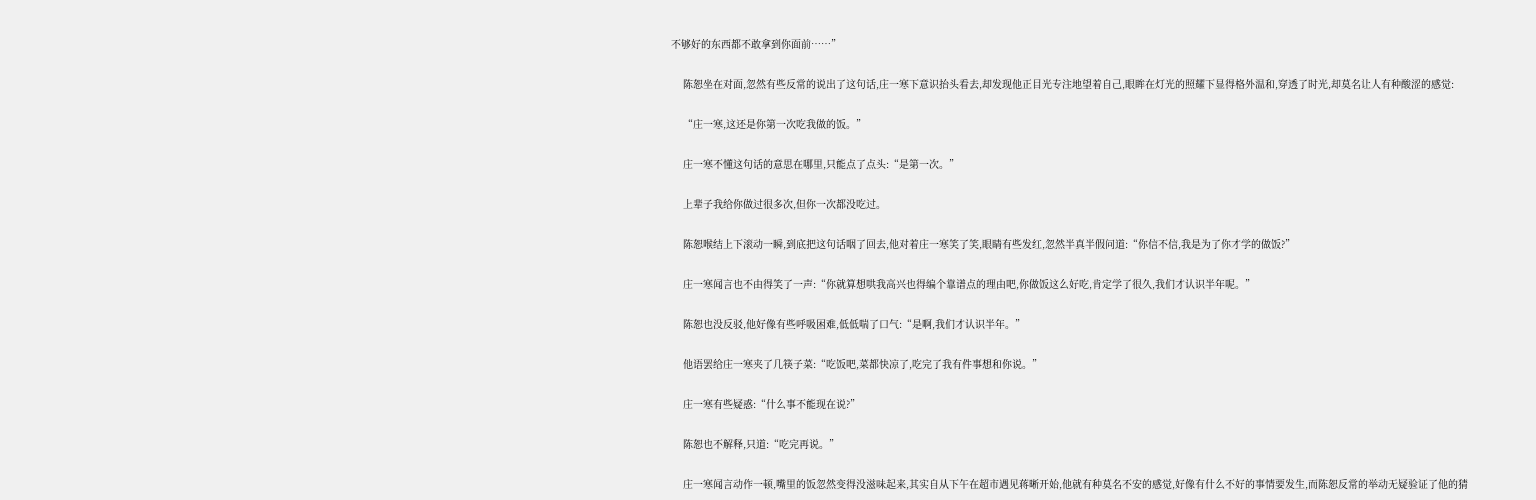不够好的东西都不敢拿到你面前……”

    陈恕坐在对面,忽然有些反常的说出了这句话,庄一寒下意识抬头看去,却发现他正目光专注地望着自己,眼眸在灯光的照耀下显得格外温和,穿透了时光,却莫名让人有种酸涩的感觉:

    “庄一寒,这还是你第一次吃我做的饭。”

    庄一寒不懂这句话的意思在哪里,只能点了点头:“是第一次。”

    上辈子我给你做过很多次,但你一次都没吃过。

    陈恕喉结上下滚动一瞬,到底把这句话咽了回去,他对着庄一寒笑了笑,眼睛有些发红,忽然半真半假问道:“你信不信,我是为了你才学的做饭?”

    庄一寒闻言也不由得笑了一声:“你就算想哄我高兴也得编个靠谱点的理由吧,你做饭这么好吃,肯定学了很久,我们才认识半年呢。”

    陈恕也没反驳,他好像有些呼吸困难,低低喘了口气:“是啊,我们才认识半年。”

    他语罢给庄一寒夹了几筷子菜:“吃饭吧,菜都快凉了,吃完了我有件事想和你说。”

    庄一寒有些疑惑:“什么事不能现在说?”

    陈恕也不解释,只道:“吃完再说。”

    庄一寒闻言动作一顿,嘴里的饭忽然变得没滋味起来,其实自从下午在超市遇见蒋晰开始,他就有种莫名不安的感觉,好像有什么不好的事情要发生,而陈恕反常的举动无疑验证了他的猜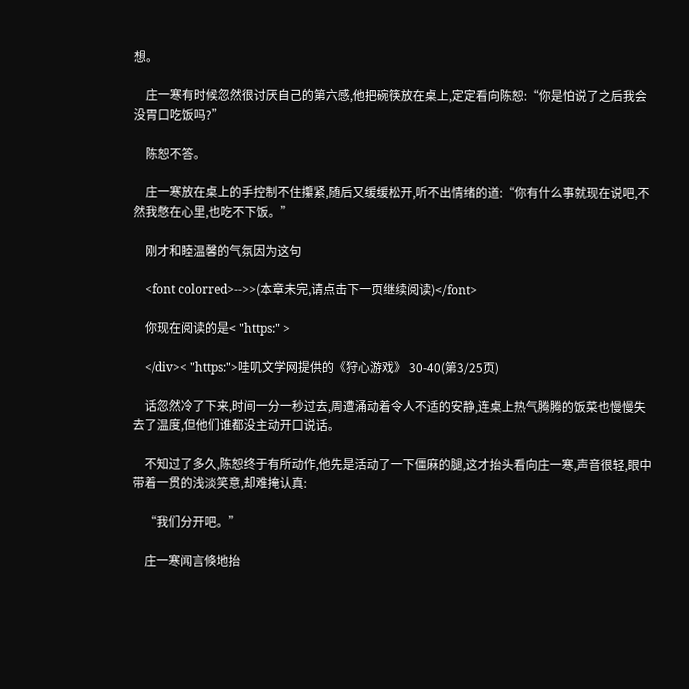想。

    庄一寒有时候忽然很讨厌自己的第六感,他把碗筷放在桌上,定定看向陈恕:“你是怕说了之后我会没胃口吃饭吗?”

    陈恕不答。

    庄一寒放在桌上的手控制不住攥紧,随后又缓缓松开,听不出情绪的道:“你有什么事就现在说吧,不然我憋在心里,也吃不下饭。”

    刚才和睦温馨的气氛因为这句

    <font colorred>-->>(本章未完,请点击下一页继续阅读)</font>

    你现在阅读的是< "https:" >

    </div>< "https:">哇叽文学网提供的《狩心游戏》 30-40(第3/25页)

    话忽然冷了下来,时间一分一秒过去,周遭涌动着令人不适的安静,连桌上热气腾腾的饭菜也慢慢失去了温度,但他们谁都没主动开口说话。

    不知过了多久,陈恕终于有所动作,他先是活动了一下僵麻的腿,这才抬头看向庄一寒,声音很轻,眼中带着一贯的浅淡笑意,却难掩认真:

    “我们分开吧。”

    庄一寒闻言倏地抬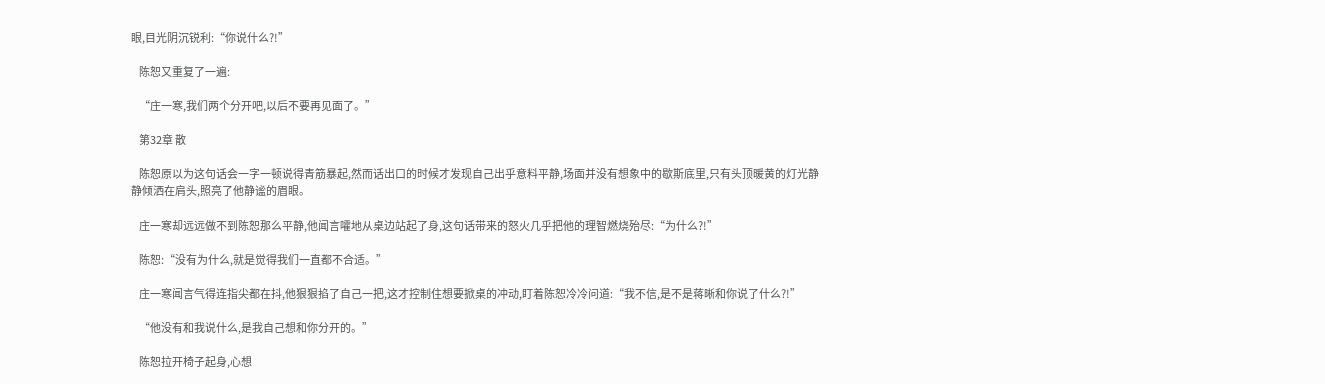眼,目光阴沉锐利:“你说什么?!”

    陈恕又重复了一遍:

    “庄一寒,我们两个分开吧,以后不要再见面了。”

    第32章 散

    陈恕原以为这句话会一字一顿说得青筋暴起,然而话出口的时候才发现自己出乎意料平静,场面并没有想象中的歇斯底里,只有头顶暖黄的灯光静静倾洒在肩头,照亮了他静谧的眉眼。

    庄一寒却远远做不到陈恕那么平静,他闻言嚯地从桌边站起了身,这句话带来的怒火几乎把他的理智燃烧殆尽:“为什么?!”

    陈恕:“没有为什么,就是觉得我们一直都不合适。”

    庄一寒闻言气得连指尖都在抖,他狠狠掐了自己一把,这才控制住想要掀桌的冲动,盯着陈恕冷冷问道:“我不信,是不是蒋晰和你说了什么?!”

    “他没有和我说什么,是我自己想和你分开的。”

    陈恕拉开椅子起身,心想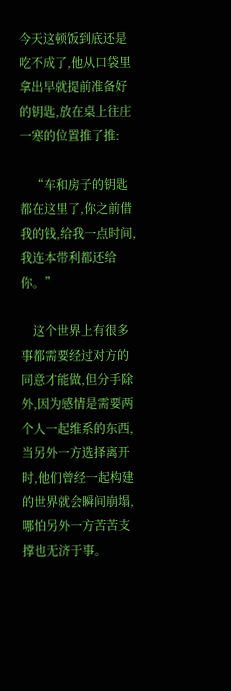今天这顿饭到底还是吃不成了,他从口袋里拿出早就提前准备好的钥匙,放在桌上往庄一寒的位置推了推:

    “车和房子的钥匙都在这里了,你之前借我的钱,给我一点时间,我连本带利都还给你。”

    这个世界上有很多事都需要经过对方的同意才能做,但分手除外,因为感情是需要两个人一起维系的东西,当另外一方选择离开时,他们曾经一起构建的世界就会瞬间崩塌,哪怕另外一方苦苦支撑也无济于事。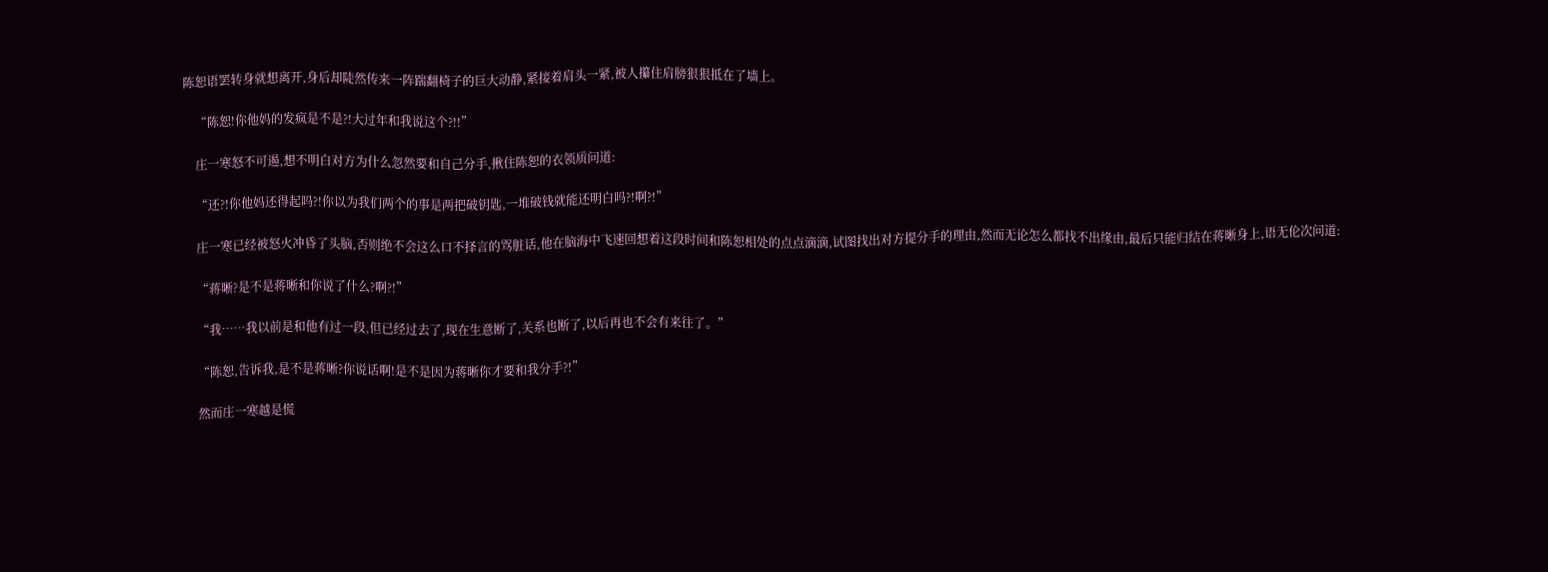陈恕语罢转身就想离开,身后却陡然传来一阵踹翻椅子的巨大动静,紧接着肩头一紧,被人攥住肩膀狠狠抵在了墙上。

    “陈恕!你他妈的发疯是不是?!大过年和我说这个?!!”

    庄一寒怒不可遏,想不明白对方为什么忽然要和自己分手,揪住陈恕的衣领质问道:

    “还?!你他妈还得起吗?!你以为我们两个的事是两把破钥匙,一堆破钱就能还明白吗?!啊?!”

    庄一寒已经被怒火冲昏了头脑,否则绝不会这么口不择言的骂脏话,他在脑海中飞速回想着这段时间和陈恕相处的点点滴滴,试图找出对方提分手的理由,然而无论怎么都找不出缘由,最后只能归结在蒋晰身上,语无伦次问道:

    “蒋晰?是不是蒋晰和你说了什么?啊?!”

    “我……我以前是和他有过一段,但已经过去了,现在生意断了,关系也断了,以后再也不会有来往了。”

    “陈恕,告诉我,是不是蒋晰?你说话啊!是不是因为蒋晰你才要和我分手?!”

    然而庄一寒越是慌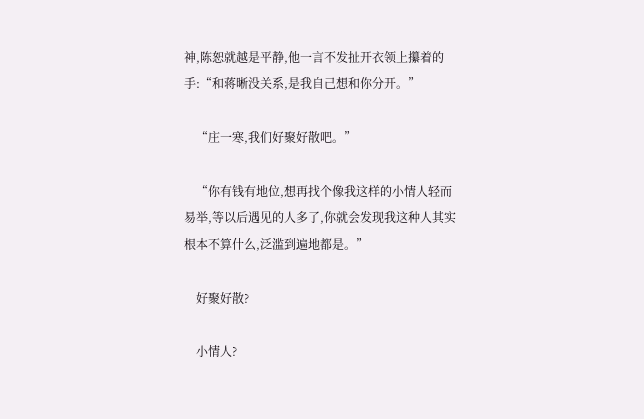神,陈恕就越是平静,他一言不发扯开衣领上攥着的手:“和蒋晰没关系,是我自己想和你分开。”

    “庄一寒,我们好聚好散吧。”

    “你有钱有地位,想再找个像我这样的小情人轻而易举,等以后遇见的人多了,你就会发现我这种人其实根本不算什么,泛滥到遍地都是。”

    好聚好散?

    小情人?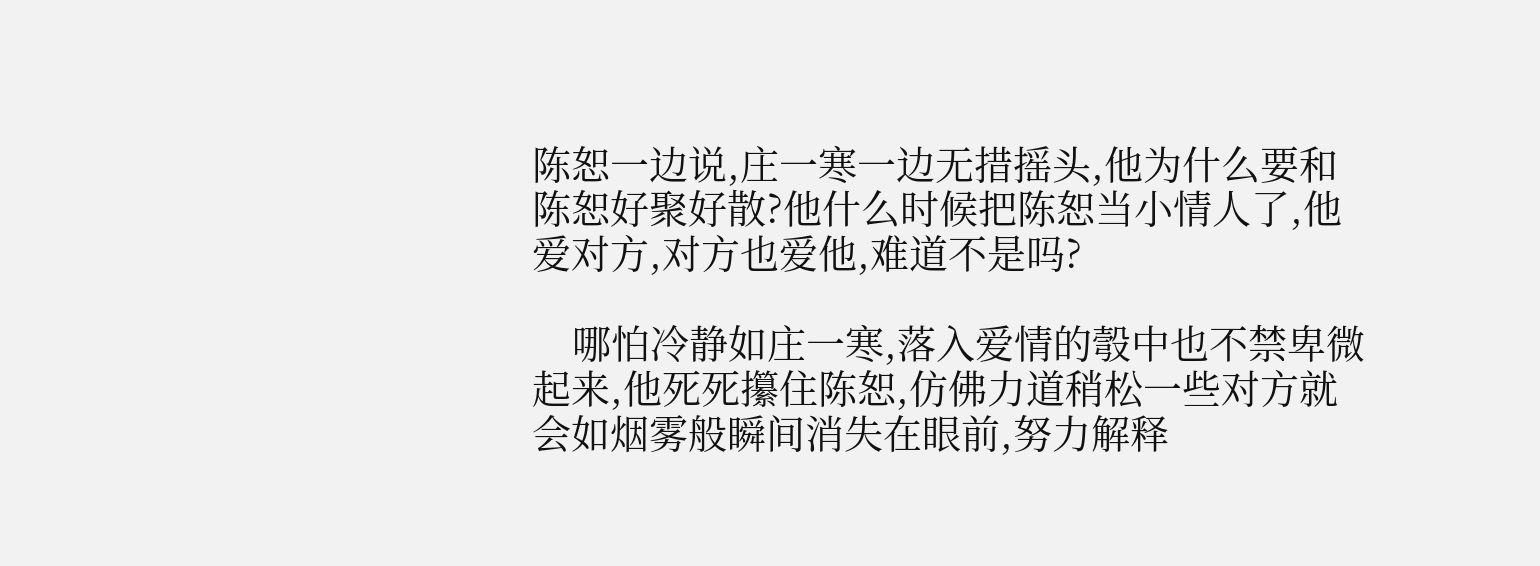陈恕一边说,庄一寒一边无措摇头,他为什么要和陈恕好聚好散?他什么时候把陈恕当小情人了,他爱对方,对方也爱他,难道不是吗?

    哪怕冷静如庄一寒,落入爱情的彀中也不禁卑微起来,他死死攥住陈恕,仿佛力道稍松一些对方就会如烟雾般瞬间消失在眼前,努力解释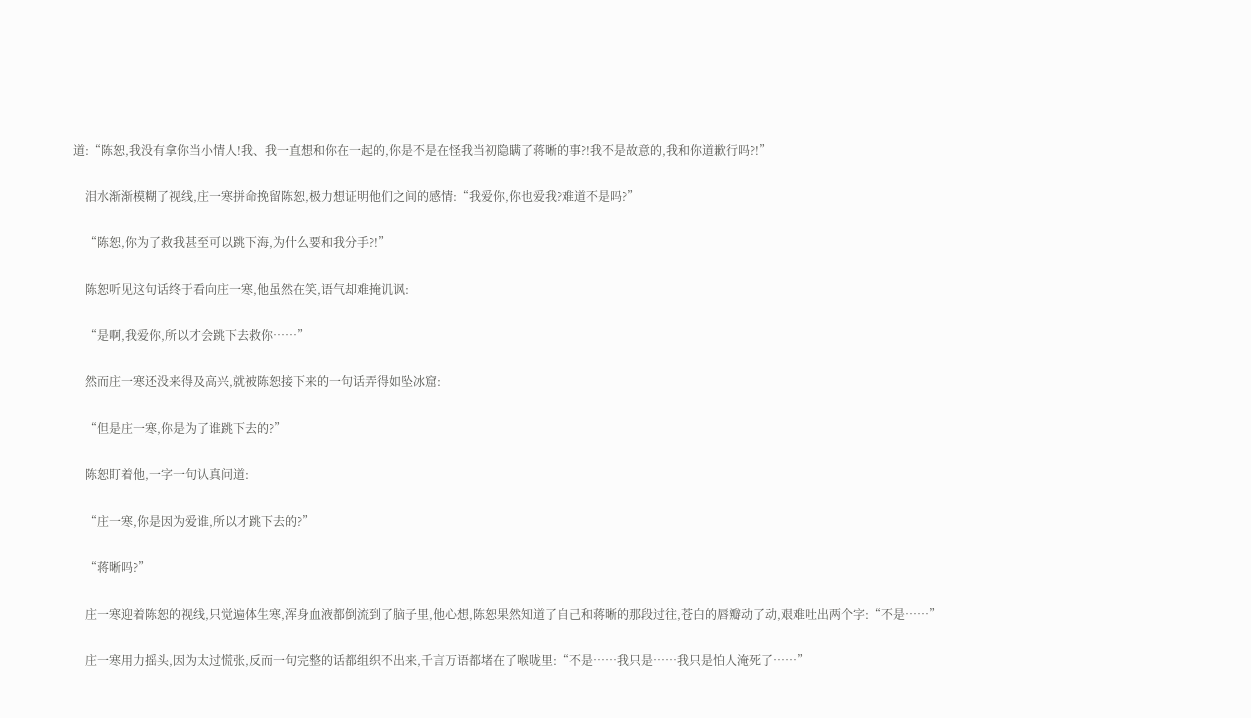道:“陈恕,我没有拿你当小情人!我、我一直想和你在一起的,你是不是在怪我当初隐瞒了蒋晰的事?!我不是故意的,我和你道歉行吗?!”

    泪水渐渐模糊了视线,庄一寒拼命挽留陈恕,极力想证明他们之间的感情:“我爱你,你也爱我?难道不是吗?”

    “陈恕,你为了救我甚至可以跳下海,为什么要和我分手?!”

    陈恕听见这句话终于看向庄一寒,他虽然在笑,语气却难掩讥讽:

    “是啊,我爱你,所以才会跳下去救你……”

    然而庄一寒还没来得及高兴,就被陈恕接下来的一句话弄得如坠冰窟:

    “但是庄一寒,你是为了谁跳下去的?”

    陈恕盯着他,一字一句认真问道:

    “庄一寒,你是因为爱谁,所以才跳下去的?”

    “蒋晰吗?”

    庄一寒迎着陈恕的视线,只觉遍体生寒,浑身血液都倒流到了脑子里,他心想,陈恕果然知道了自己和蒋晰的那段过往,苍白的唇瓣动了动,艰难吐出两个字:“不是……”

    庄一寒用力摇头,因为太过慌张,反而一句完整的话都组织不出来,千言万语都堵在了喉咙里:“不是……我只是……我只是怕人淹死了……”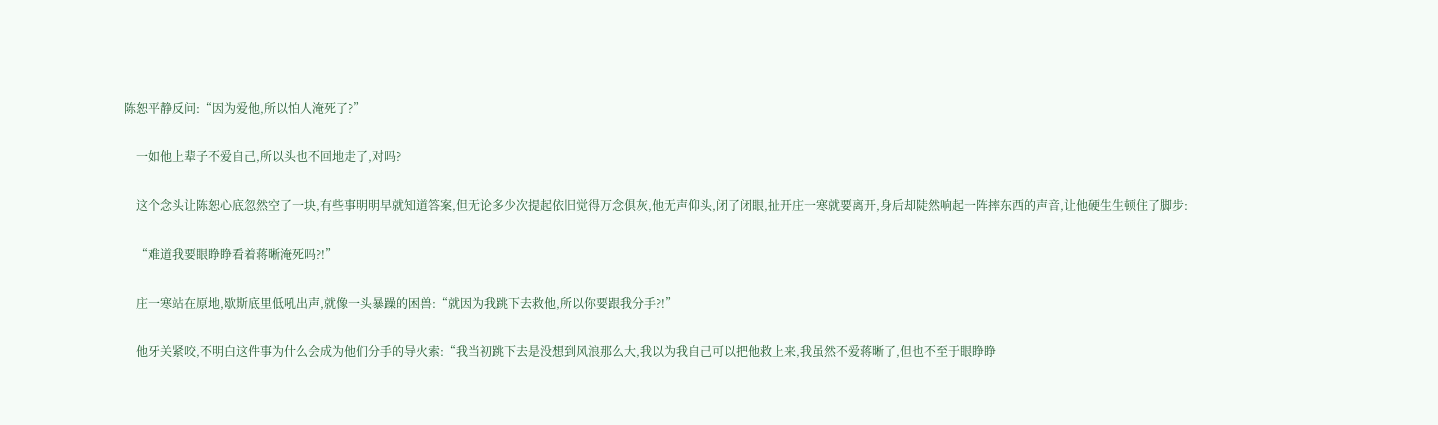陈恕平静反问:“因为爱他,所以怕人淹死了?”

    一如他上辈子不爱自己,所以头也不回地走了,对吗?

    这个念头让陈恕心底忽然空了一块,有些事明明早就知道答案,但无论多少次提起依旧觉得万念俱灰,他无声仰头,闭了闭眼,扯开庄一寒就要离开,身后却陡然响起一阵摔东西的声音,让他硬生生顿住了脚步:

    “难道我要眼睁睁看着蒋晰淹死吗?!”

    庄一寒站在原地,歇斯底里低吼出声,就像一头暴躁的困兽:“就因为我跳下去救他,所以你要跟我分手?!”

    他牙关紧咬,不明白这件事为什么会成为他们分手的导火索:“我当初跳下去是没想到风浪那么大,我以为我自己可以把他救上来,我虽然不爱蒋晰了,但也不至于眼睁睁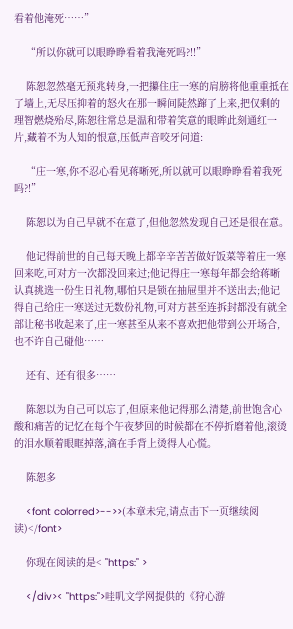看着他淹死……”

    “所以你就可以眼睁睁看着我淹死吗?!!”

    陈恕忽然毫无预兆转身,一把攥住庄一寒的肩膀将他重重抵在了墙上,无尽压抑着的怒火在那一瞬间陡然蹿了上来,把仅剩的理智燃烧殆尽,陈恕往常总是温和带着笑意的眼眸此刻通红一片,藏着不为人知的恨意,压低声音咬牙问道:

    “庄一寒,你不忍心看见蒋晰死,所以就可以眼睁睁看着我死吗?!”

    陈恕以为自己早就不在意了,但他忽然发现自己还是很在意。

    他记得前世的自己每天晚上都辛辛苦苦做好饭菜等着庄一寒回来吃,可对方一次都没回来过;他记得庄一寒每年都会给蒋晰认真挑选一份生日礼物,哪怕只是锁在抽屉里并不送出去;他记得自己给庄一寒送过无数份礼物,可对方甚至连拆封都没有就全部让秘书收起来了,庄一寒甚至从来不喜欢把他带到公开场合,也不许自己碰他……

    还有、还有很多……

    陈恕以为自己可以忘了,但原来他记得那么清楚,前世饱含心酸和痛苦的记忆在每个午夜梦回的时候都在不停折磨着他,滚烫的泪水顺着眼眶掉落,滴在手背上烫得人心慌。

    陈恕多

    <font colorred>-->>(本章未完,请点击下一页继续阅读)</font>

    你现在阅读的是< "https:" >

    </div>< "https:">哇叽文学网提供的《狩心游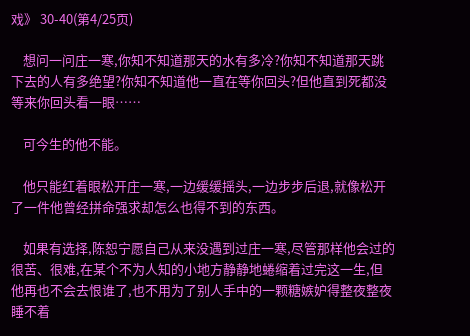戏》 30-40(第4/25页)

    想问一问庄一寒,你知不知道那天的水有多冷?你知不知道那天跳下去的人有多绝望?你知不知道他一直在等你回头?但他直到死都没等来你回头看一眼……

    可今生的他不能。

    他只能红着眼松开庄一寒,一边缓缓摇头,一边步步后退,就像松开了一件他曾经拼命强求却怎么也得不到的东西。

    如果有选择,陈恕宁愿自己从来没遇到过庄一寒,尽管那样他会过的很苦、很难,在某个不为人知的小地方静静地蜷缩着过完这一生,但他再也不会去恨谁了,也不用为了别人手中的一颗糖嫉妒得整夜整夜睡不着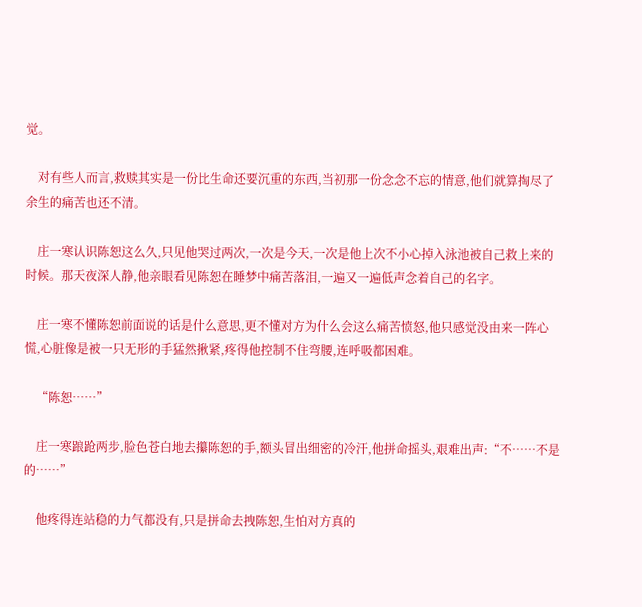觉。

    对有些人而言,救赎其实是一份比生命还要沉重的东西,当初那一份念念不忘的情意,他们就算掏尽了余生的痛苦也还不清。

    庄一寒认识陈恕这么久,只见他哭过两次,一次是今天,一次是他上次不小心掉入泳池被自己救上来的时候。那天夜深人静,他亲眼看见陈恕在睡梦中痛苦落泪,一遍又一遍低声念着自己的名字。

    庄一寒不懂陈恕前面说的话是什么意思,更不懂对方为什么会这么痛苦愤怒,他只感觉没由来一阵心慌,心脏像是被一只无形的手猛然揪紧,疼得他控制不住弯腰,连呼吸都困难。

    “陈恕……”

    庄一寒踉跄两步,脸色苍白地去攥陈恕的手,额头冒出细密的冷汗,他拼命摇头,艰难出声:“不……不是的……”

    他疼得连站稳的力气都没有,只是拼命去拽陈恕,生怕对方真的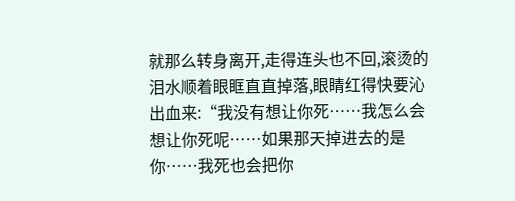就那么转身离开,走得连头也不回,滚烫的泪水顺着眼眶直直掉落,眼睛红得快要沁出血来:“我没有想让你死……我怎么会想让你死呢……如果那天掉进去的是你……我死也会把你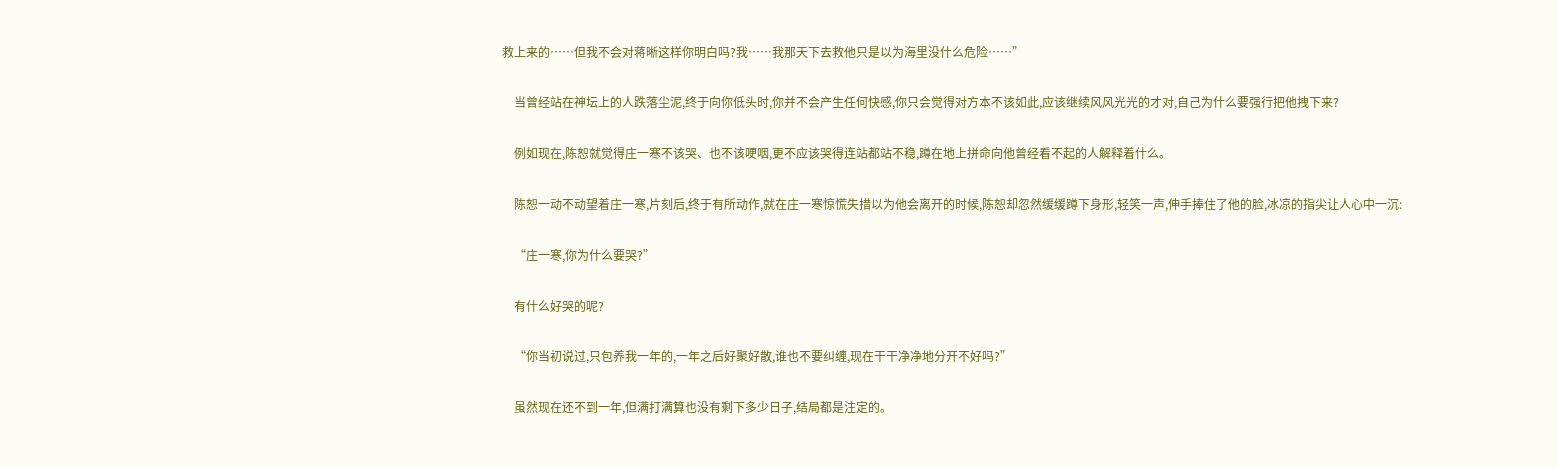救上来的……但我不会对蒋晰这样你明白吗?我……我那天下去救他只是以为海里没什么危险……”

    当曾经站在神坛上的人跌落尘泥,终于向你低头时,你并不会产生任何快感,你只会觉得对方本不该如此,应该继续风风光光的才对,自己为什么要强行把他拽下来?

    例如现在,陈恕就觉得庄一寒不该哭、也不该哽咽,更不应该哭得连站都站不稳,蹲在地上拼命向他曾经看不起的人解释着什么。

    陈恕一动不动望着庄一寒,片刻后,终于有所动作,就在庄一寒惊慌失措以为他会离开的时候,陈恕却忽然缓缓蹲下身形,轻笑一声,伸手捧住了他的脸,冰凉的指尖让人心中一沉:

    “庄一寒,你为什么要哭?”

    有什么好哭的呢?

    “你当初说过,只包养我一年的,一年之后好聚好散,谁也不要纠缠,现在干干净净地分开不好吗?”

    虽然现在还不到一年,但满打满算也没有剩下多少日子,结局都是注定的。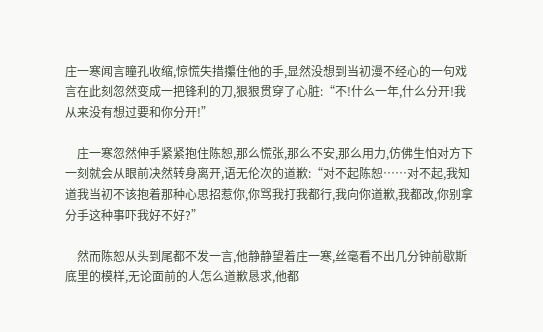庄一寒闻言瞳孔收缩,惊慌失措攥住他的手,显然没想到当初漫不经心的一句戏言在此刻忽然变成一把锋利的刀,狠狠贯穿了心脏:“不!什么一年,什么分开!我从来没有想过要和你分开!”

    庄一寒忽然伸手紧紧抱住陈恕,那么慌张,那么不安,那么用力,仿佛生怕对方下一刻就会从眼前决然转身离开,语无伦次的道歉:“对不起陈恕……对不起,我知道我当初不该抱着那种心思招惹你,你骂我打我都行,我向你道歉,我都改,你别拿分手这种事吓我好不好?”

    然而陈恕从头到尾都不发一言,他静静望着庄一寒,丝毫看不出几分钟前歇斯底里的模样,无论面前的人怎么道歉恳求,他都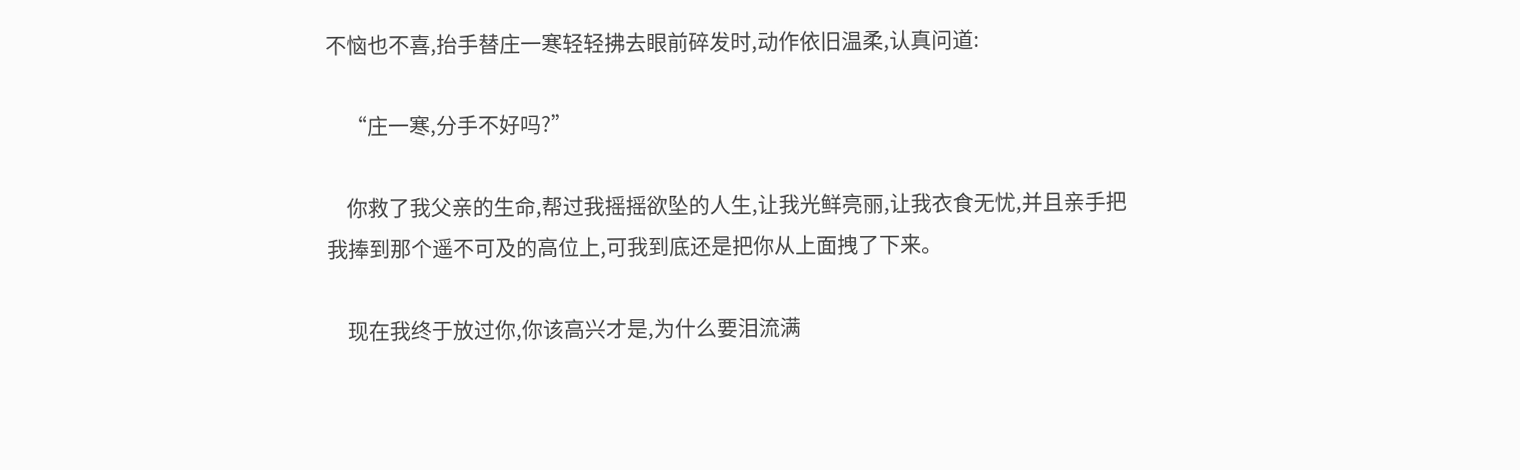不恼也不喜,抬手替庄一寒轻轻拂去眼前碎发时,动作依旧温柔,认真问道:

    “庄一寒,分手不好吗?”

    你救了我父亲的生命,帮过我摇摇欲坠的人生,让我光鲜亮丽,让我衣食无忧,并且亲手把我捧到那个遥不可及的高位上,可我到底还是把你从上面拽了下来。

    现在我终于放过你,你该高兴才是,为什么要泪流满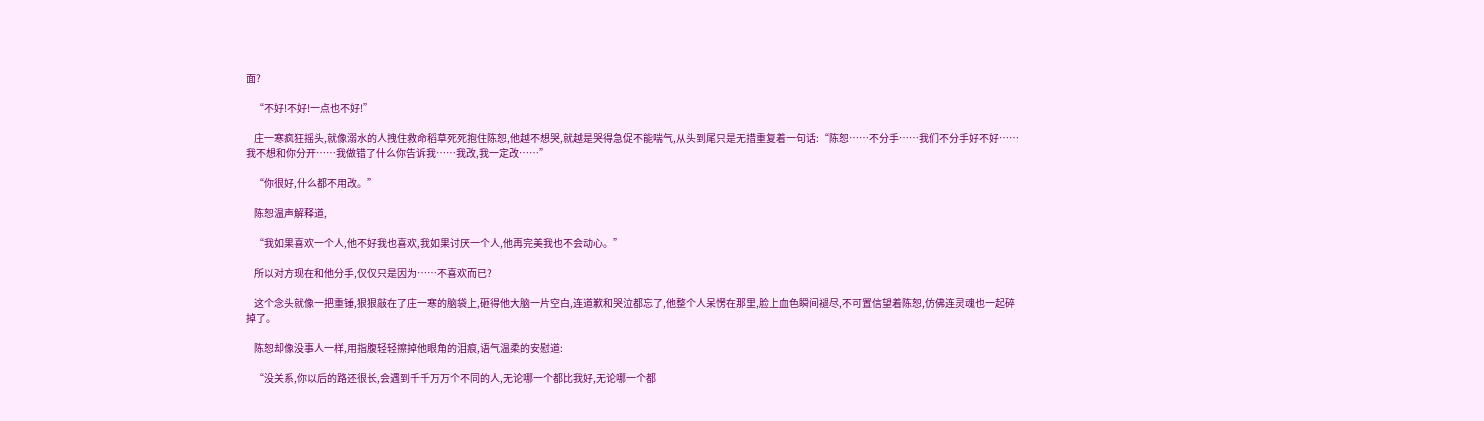面?

    “不好!不好!一点也不好!”

    庄一寒疯狂摇头,就像溺水的人拽住救命稻草死死抱住陈恕,他越不想哭,就越是哭得急促不能喘气,从头到尾只是无措重复着一句话:“陈恕……不分手……我们不分手好不好……我不想和你分开……我做错了什么你告诉我……我改,我一定改……”

    “你很好,什么都不用改。”

    陈恕温声解释道,

    “我如果喜欢一个人,他不好我也喜欢,我如果讨厌一个人,他再完美我也不会动心。”

    所以对方现在和他分手,仅仅只是因为……不喜欢而已?

    这个念头就像一把重锤,狠狠敲在了庄一寒的脑袋上,砸得他大脑一片空白,连道歉和哭泣都忘了,他整个人呆愣在那里,脸上血色瞬间褪尽,不可置信望着陈恕,仿佛连灵魂也一起碎掉了。

    陈恕却像没事人一样,用指腹轻轻擦掉他眼角的泪痕,语气温柔的安慰道:

    “没关系,你以后的路还很长,会遇到千千万万个不同的人,无论哪一个都比我好,无论哪一个都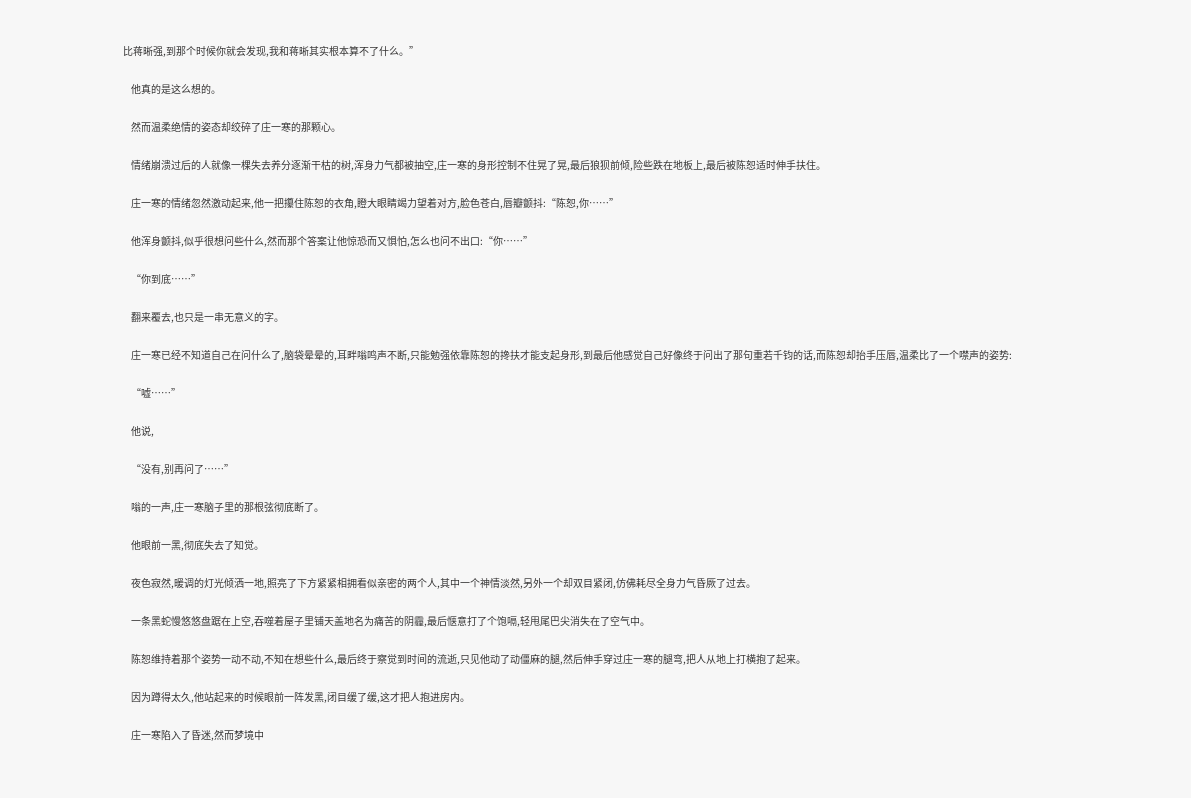比蒋晰强,到那个时候你就会发现,我和蒋晰其实根本算不了什么。”

    他真的是这么想的。

    然而温柔绝情的姿态却绞碎了庄一寒的那颗心。

    情绪崩溃过后的人就像一棵失去养分逐渐干枯的树,浑身力气都被抽空,庄一寒的身形控制不住晃了晃,最后狼狈前倾,险些跌在地板上,最后被陈恕适时伸手扶住。

    庄一寒的情绪忽然激动起来,他一把攥住陈恕的衣角,瞪大眼睛竭力望着对方,脸色苍白,唇瓣颤抖:“陈恕,你……”

    他浑身颤抖,似乎很想问些什么,然而那个答案让他惊恐而又惧怕,怎么也问不出口:“你……”

    “你到底……”

    翻来覆去,也只是一串无意义的字。

    庄一寒已经不知道自己在问什么了,脑袋晕晕的,耳畔嗡鸣声不断,只能勉强依靠陈恕的搀扶才能支起身形,到最后他感觉自己好像终于问出了那句重若千钧的话,而陈恕却抬手压唇,温柔比了一个噤声的姿势:

    “嘘……”

    他说,

    “没有,别再问了……”

    嗡的一声,庄一寒脑子里的那根弦彻底断了。

    他眼前一黑,彻底失去了知觉。

    夜色寂然,暖调的灯光倾洒一地,照亮了下方紧紧相拥看似亲密的两个人,其中一个神情淡然,另外一个却双目紧闭,仿佛耗尽全身力气昏厥了过去。

    一条黑蛇慢悠悠盘踞在上空,吞噬着屋子里铺天盖地名为痛苦的阴霾,最后惬意打了个饱嗝,轻甩尾巴尖消失在了空气中。

    陈恕维持着那个姿势一动不动,不知在想些什么,最后终于察觉到时间的流逝,只见他动了动僵麻的腿,然后伸手穿过庄一寒的腿弯,把人从地上打横抱了起来。

    因为蹲得太久,他站起来的时候眼前一阵发黑,闭目缓了缓,这才把人抱进房内。

    庄一寒陷入了昏迷,然而梦境中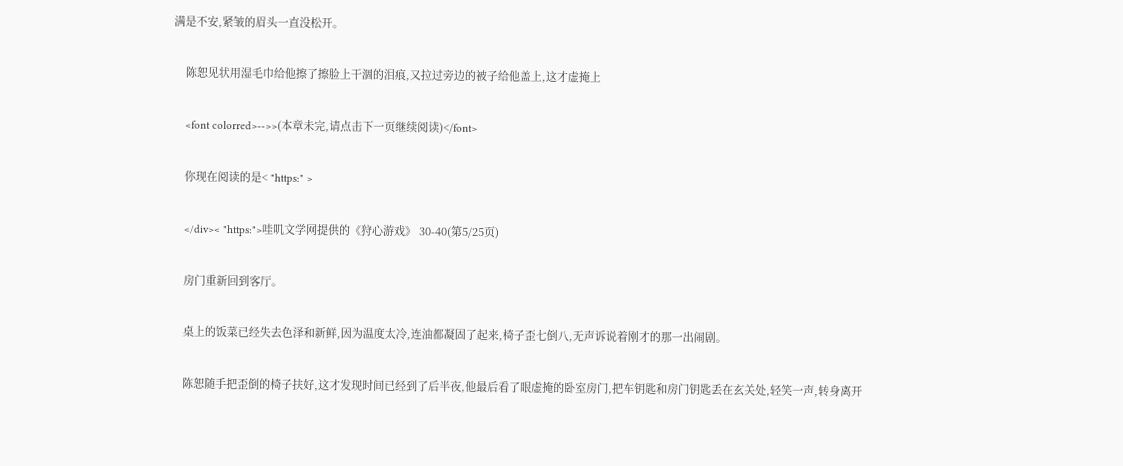满是不安,紧皱的眉头一直没松开。

    陈恕见状用湿毛巾给他擦了擦脸上干涸的泪痕,又拉过旁边的被子给他盖上,这才虚掩上

    <font colorred>-->>(本章未完,请点击下一页继续阅读)</font>

    你现在阅读的是< "https:" >

    </div>< "https:">哇叽文学网提供的《狩心游戏》 30-40(第5/25页)

    房门重新回到客厅。

    桌上的饭菜已经失去色泽和新鲜,因为温度太冷,连油都凝固了起来,椅子歪七倒八,无声诉说着刚才的那一出闹剧。

    陈恕随手把歪倒的椅子扶好,这才发现时间已经到了后半夜,他最后看了眼虚掩的卧室房门,把车钥匙和房门钥匙丢在玄关处,轻笑一声,转身离开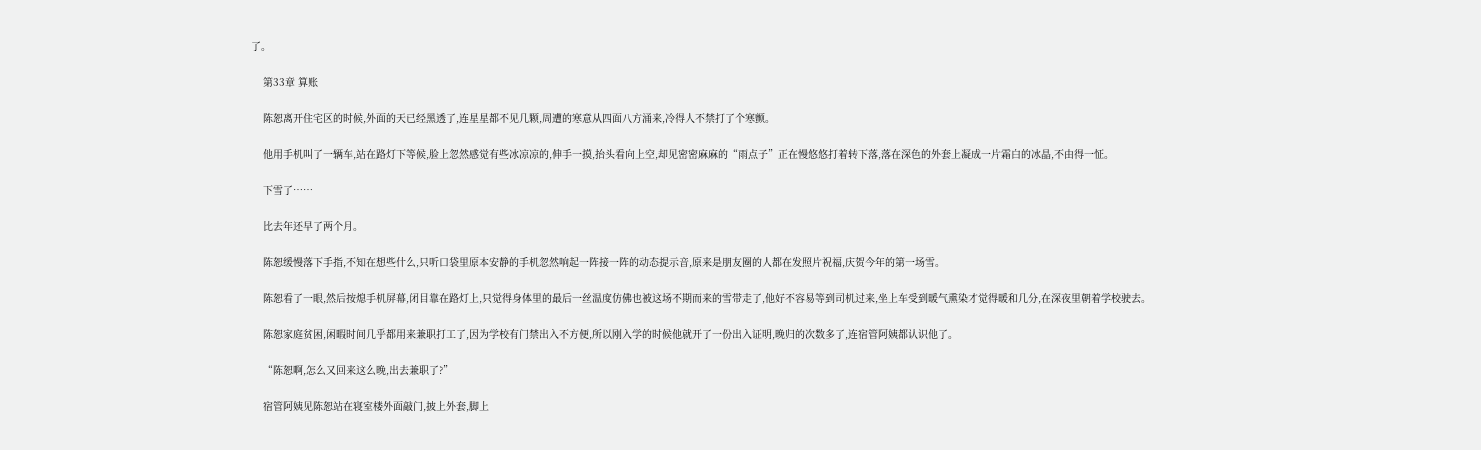了。

    第33章 算账

    陈恕离开住宅区的时候,外面的天已经黑透了,连星星都不见几颗,周遭的寒意从四面八方涌来,冷得人不禁打了个寒颤。

    他用手机叫了一辆车,站在路灯下等候,脸上忽然感觉有些冰凉凉的,伸手一摸,抬头看向上空,却见密密麻麻的“雨点子”正在慢悠悠打着转下落,落在深色的外套上凝成一片霜白的冰晶,不由得一怔。

    下雪了……

    比去年还早了两个月。

    陈恕缓慢落下手指,不知在想些什么,只听口袋里原本安静的手机忽然响起一阵接一阵的动态提示音,原来是朋友圈的人都在发照片祝福,庆贺今年的第一场雪。

    陈恕看了一眼,然后按熄手机屏幕,闭目靠在路灯上,只觉得身体里的最后一丝温度仿佛也被这场不期而来的雪带走了,他好不容易等到司机过来,坐上车受到暖气熏染才觉得暖和几分,在深夜里朝着学校驶去。

    陈恕家庭贫困,闲暇时间几乎都用来兼职打工了,因为学校有门禁出入不方便,所以刚入学的时候他就开了一份出入证明,晚归的次数多了,连宿管阿姨都认识他了。

    “陈恕啊,怎么又回来这么晚,出去兼职了?”

    宿管阿姨见陈恕站在寝室楼外面敲门,披上外套,脚上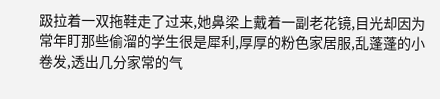趿拉着一双拖鞋走了过来,她鼻梁上戴着一副老花镜,目光却因为常年盯那些偷溜的学生很是犀利,厚厚的粉色家居服,乱蓬蓬的小卷发,透出几分家常的气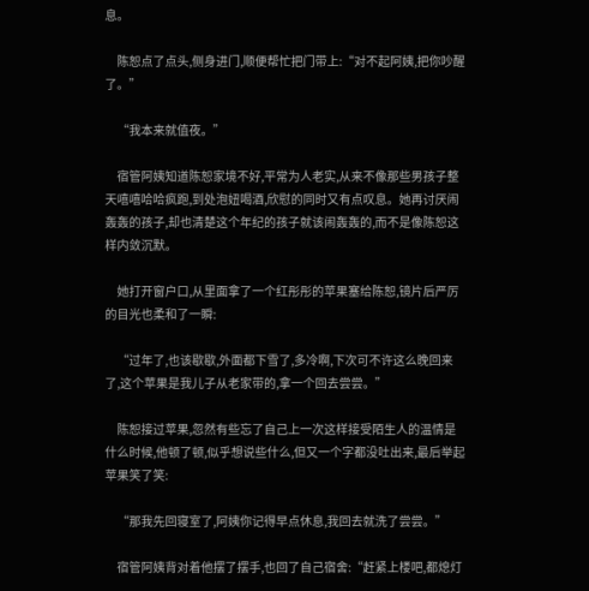息。

    陈恕点了点头,侧身进门,顺便帮忙把门带上:“对不起阿姨,把你吵醒了。”

    “我本来就值夜。”

    宿管阿姨知道陈恕家境不好,平常为人老实,从来不像那些男孩子整天嘻嘻哈哈疯跑,到处泡妞喝酒,欣慰的同时又有点叹息。她再讨厌闹轰轰的孩子,却也清楚这个年纪的孩子就该闹轰轰的,而不是像陈恕这样内敛沉默。

    她打开窗户口,从里面拿了一个红彤彤的苹果塞给陈恕,镜片后严厉的目光也柔和了一瞬:

    “过年了,也该歇歇,外面都下雪了,多冷啊,下次可不许这么晚回来了,这个苹果是我儿子从老家带的,拿一个回去尝尝。”

    陈恕接过苹果,忽然有些忘了自己上一次这样接受陌生人的温情是什么时候,他顿了顿,似乎想说些什么,但又一个字都没吐出来,最后举起苹果笑了笑:

    “那我先回寝室了,阿姨你记得早点休息,我回去就洗了尝尝。”

    宿管阿姨背对着他摆了摆手,也回了自己宿舍:“赶紧上楼吧,都熄灯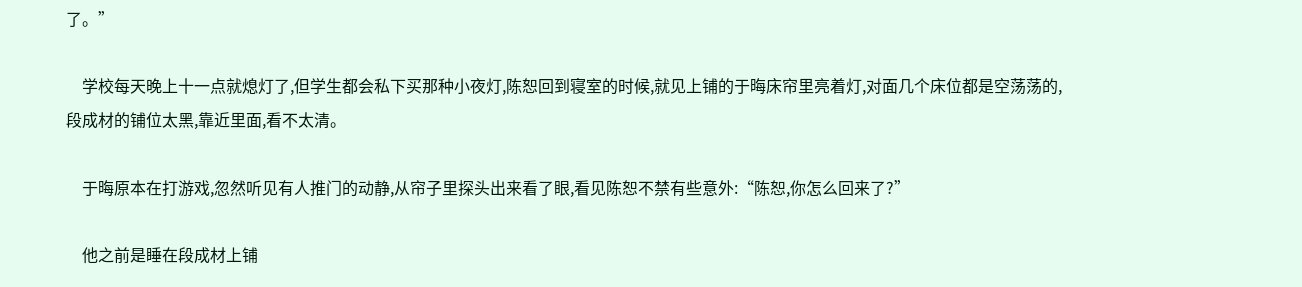了。”

    学校每天晚上十一点就熄灯了,但学生都会私下买那种小夜灯,陈恕回到寝室的时候,就见上铺的于晦床帘里亮着灯,对面几个床位都是空荡荡的,段成材的铺位太黑,靠近里面,看不太清。

    于晦原本在打游戏,忽然听见有人推门的动静,从帘子里探头出来看了眼,看见陈恕不禁有些意外:“陈恕,你怎么回来了?”

    他之前是睡在段成材上铺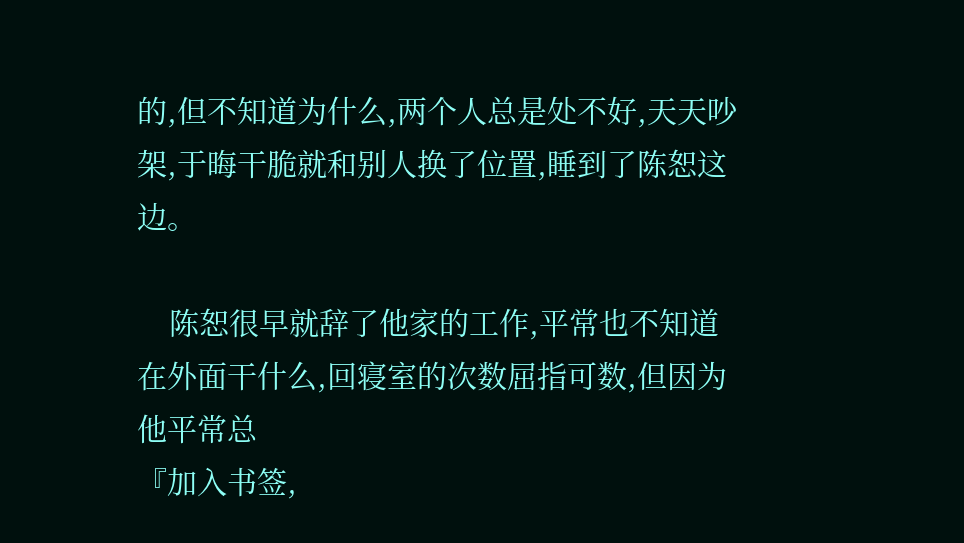的,但不知道为什么,两个人总是处不好,天天吵架,于晦干脆就和别人换了位置,睡到了陈恕这边。

    陈恕很早就辞了他家的工作,平常也不知道在外面干什么,回寝室的次数屈指可数,但因为他平常总
『加入书签,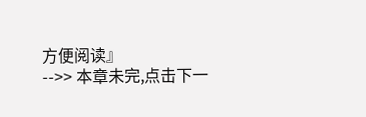方便阅读』
-->> 本章未完,点击下一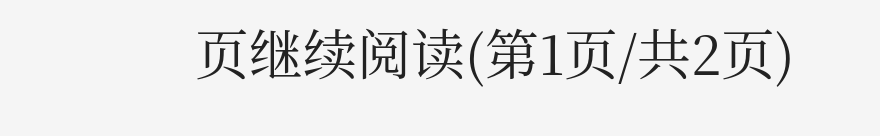页继续阅读(第1页/共2页)